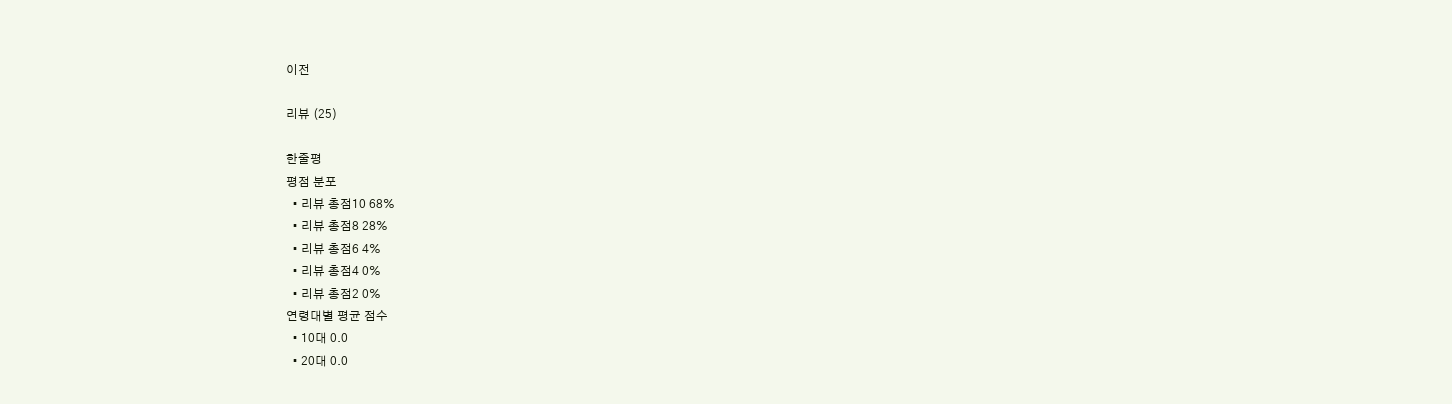이전

리뷰 (25)

한줄평
평점 분포
  • 리뷰 총점10 68%
  • 리뷰 총점8 28%
  • 리뷰 총점6 4%
  • 리뷰 총점4 0%
  • 리뷰 총점2 0%
연령대별 평균 점수
  • 10대 0.0
  • 20대 0.0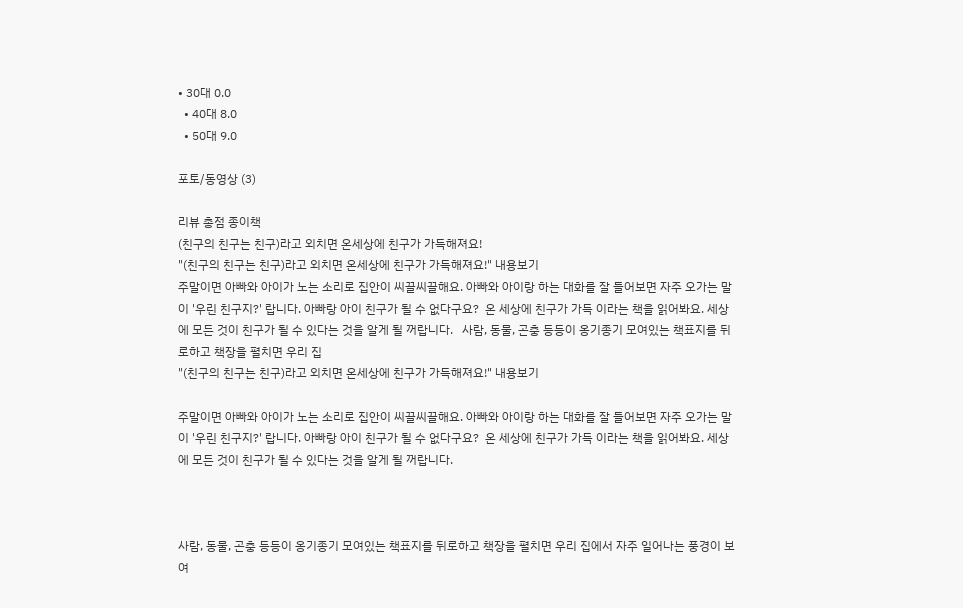• 30대 0.0
  • 40대 8.0
  • 50대 9.0

포토/동영상 (3)

리뷰 총점 종이책
(친구의 친구는 친구)라고 외치면 온세상에 친구가 가득해져요!
"(친구의 친구는 친구)라고 외치면 온세상에 친구가 가득해져요!" 내용보기
주말이면 아빠와 아이가 노는 소리로 집안이 씨끌씨끌해요. 아빠와 아이랑 하는 대화를 잘 들어보면 자주 오가는 말이 '우린 친구지?' 랍니다. 아빠랑 아이 친구가 될 수 없다구요?  온 세상에 친구가 가득 이라는 책을 읽어봐요. 세상에 모든 것이 친구가 될 수 있다는 것을 알게 될 꺼랍니다.   사람, 동물, 곤충 등등이 옹기종기 모여있는 책표지를 뒤로하고 책장을 펼치면 우리 집
"(친구의 친구는 친구)라고 외치면 온세상에 친구가 가득해져요!" 내용보기

주말이면 아빠와 아이가 노는 소리로 집안이 씨끌씨끌해요. 아빠와 아이랑 하는 대화를 잘 들어보면 자주 오가는 말이 '우린 친구지?' 랍니다. 아빠랑 아이 친구가 될 수 없다구요?  온 세상에 친구가 가득 이라는 책을 읽어봐요. 세상에 모든 것이 친구가 될 수 있다는 것을 알게 될 꺼랍니다.



사람, 동물, 곤충 등등이 옹기종기 모여있는 책표지를 뒤로하고 책장을 펼치면 우리 집에서 자주 일어나는 풍경이 보여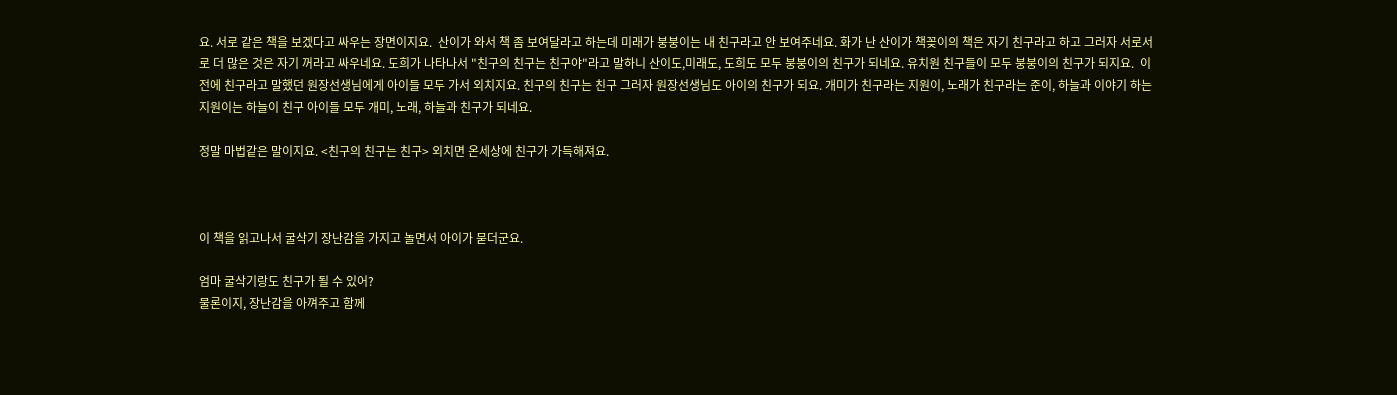요. 서로 같은 책을 보겠다고 싸우는 장면이지요.  산이가 와서 책 좀 보여달라고 하는데 미래가 붕붕이는 내 친구라고 안 보여주네요. 화가 난 산이가 책꽂이의 책은 자기 친구라고 하고 그러자 서로서로 더 많은 것은 자기 꺼라고 싸우네요. 도희가 나타나서 "친구의 친구는 친구야"라고 말하니 산이도,미래도, 도희도 모두 붕붕이의 친구가 되네요. 유치원 친구들이 모두 붕붕이의 친구가 되지요.  이전에 친구라고 말했던 원장선생님에게 아이들 모두 가서 외치지요. 친구의 친구는 친구 그러자 원장선생님도 아이의 친구가 되요. 개미가 친구라는 지원이, 노래가 친구라는 준이, 하늘과 이야기 하는 지원이는 하늘이 친구 아이들 모두 개미, 노래, 하늘과 친구가 되네요.

정말 마법같은 말이지요. <친구의 친구는 친구> 외치면 온세상에 친구가 가득해져요.



이 책을 읽고나서 굴삭기 장난감을 가지고 놀면서 아이가 묻더군요.

엄마 굴삭기랑도 친구가 될 수 있어?
물론이지, 장난감을 아껴주고 함께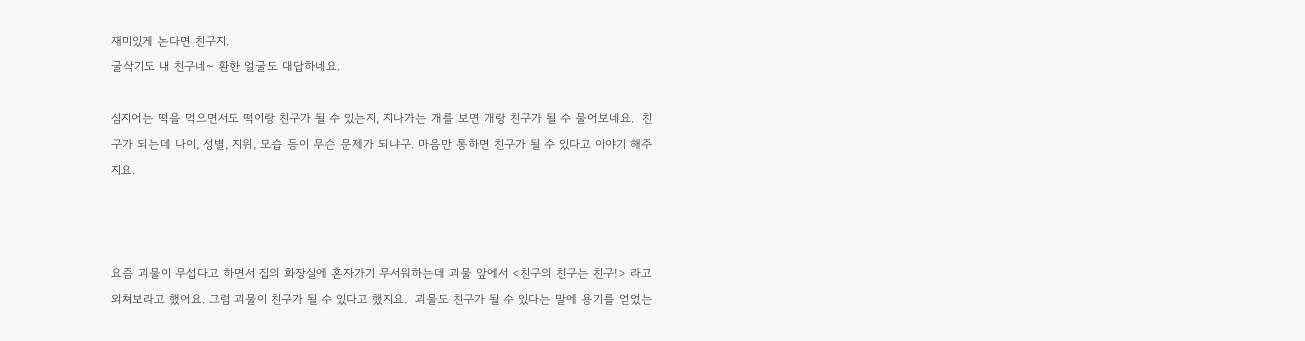재미있게 논다면 친구지.
굴삭기도 내 친구네~ 환한 얼굴도 대답하네요.

심지어는 떡을 먹으면서도 떡이랑 친구가 될 수 있는지, 지나가는 개를 보면 개랑 친구가 될 수 물어보네요.  친구가 되는데 나이, 성별, 지위, 모습 등이 무슨 문제가 되냐구. 마음만 통하면 친구가 될 수 있다고 이야기 해주지요.



요즘 괴물이 무섭다고 하면서 집의 화장실에 혼자가기 무서워하는데 괴물 앞에서 <친구의 친구는 친구!> 라고 외쳐보라고 했어요. 그럼 괴물이 친구가 될 수 있다고 했지요.  괴물도 친구가 될 수 있다는 말에 용기를 얻었는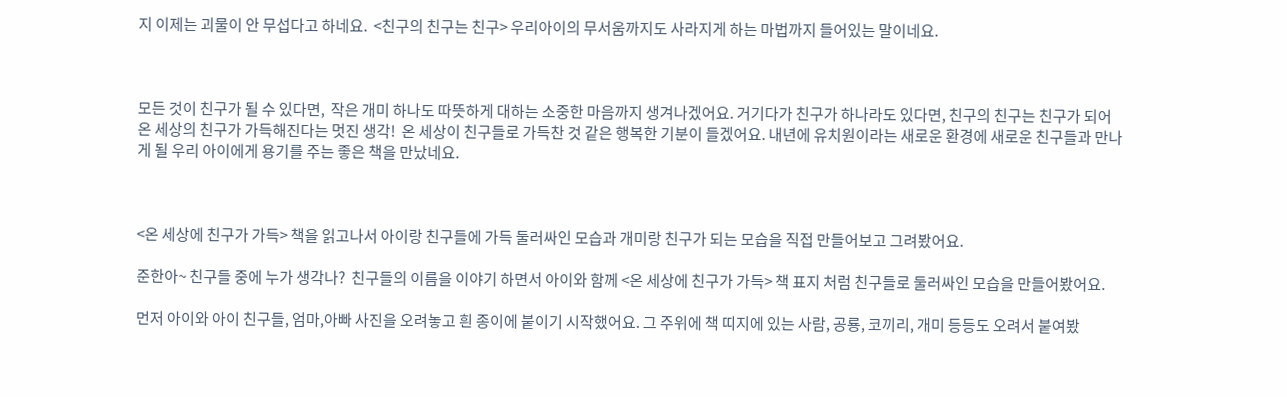지 이제는 괴물이 안 무섭다고 하네요.  <친구의 친구는 친구> 우리아이의 무서움까지도 사라지게 하는 마법까지 들어있는 말이네요.



모든 것이 친구가 될 수 있다면,  작은 개미 하나도 따뜻하게 대하는 소중한 마음까지 생겨나겠어요. 거기다가 친구가 하나라도 있다면, 친구의 친구는 친구가 되어 온 세상의 친구가 가득해진다는 멋진 생각!  온 세상이 친구들로 가득찬 것 같은 행복한 기분이 들겠어요. 내년에 유치원이라는 새로운 환경에 새로운 친구들과 만나게 될 우리 아이에게 용기를 주는 좋은 책을 만났네요.



<온 세상에 친구가 가득> 책을 읽고나서 아이랑 친구들에 가득 둘러싸인 모습과 개미랑 친구가 되는 모습을 직접 만들어보고 그려봤어요.

준한아~ 친구들 중에 누가 생각나?  친구들의 이름을 이야기 하면서 아이와 함께 <온 세상에 친구가 가득> 책 표지 처럼 친구들로 둘러싸인 모습을 만들어봤어요.

먼저 아이와 아이 친구들, 엄마,아빠 사진을 오려놓고 흰 종이에 붙이기 시작했어요. 그 주위에 책 띠지에 있는 사람, 공룡, 코끼리, 개미 등등도 오려서 붙여봤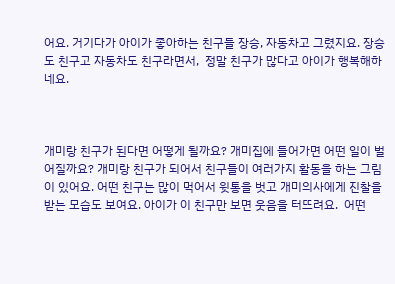어요. 거기다가 아이가 좋아하는 친구들 장승, 자동차고 그렸지요. 장승도 친구고 자동차도 친구라면서,  정말 친구가 많다고 아이가 행복해하네요.



개미랑 친구가 된다면 어떻게 될까요? 개미집에 들어가면 어떤 일이 벌어질까요? 개미랑 친구가 되어서 친구들이 여러가지 활동을 하는 그림이 있어요. 어떤 친구는 많이 먹어서 윗통을 벗고 개미의사에게 진찰을 받는 모습도 보여요. 아이가 이 친구만 보면 웃음을 터뜨려요.  어떤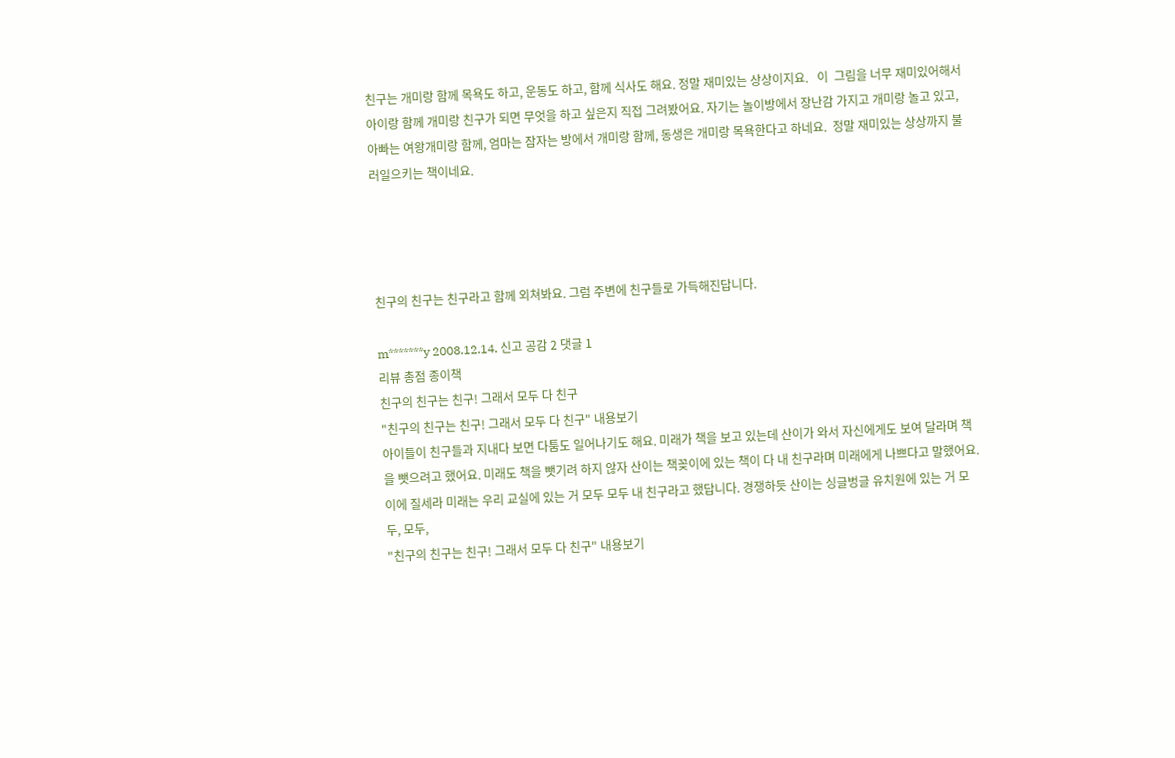친구는 개미랑 함께 목욕도 하고, 운동도 하고, 함께 식사도 해요. 정말 재미있는 상상이지요.   이  그림을 너무 재미있어해서 아이랑 함께 개미랑 친구가 되면 무엇을 하고 싶은지 직접 그려봤어요. 자기는 놀이방에서 장난감 가지고 개미랑 놀고 있고, 아빠는 여왕개미랑 함께, 엄마는 잠자는 방에서 개미랑 함께, 동생은 개미랑 목욕한다고 하네요.  정말 재미있는 상상까지 불러일으키는 책이네요.




친구의 친구는 친구라고 함께 외쳐봐요. 그럼 주변에 친구들로 가득해진답니다.

m*******y 2008.12.14. 신고 공감 2 댓글 1
리뷰 총점 종이책
친구의 친구는 친구! 그래서 모두 다 친구
"친구의 친구는 친구! 그래서 모두 다 친구" 내용보기
아이들이 친구들과 지내다 보면 다툼도 일어나기도 해요. 미래가 책을 보고 있는데 산이가 와서 자신에게도 보여 달라며 책을 뺏으려고 했어요. 미래도 책을 뺏기려 하지 않자 산이는 책꽂이에 있는 책이 다 내 친구라며 미래에게 나쁘다고 말했어요. 이에 질세라 미래는 우리 교실에 있는 거 모두 모두 내 친구라고 했답니다. 경쟁하듯 산이는 싱글벙글 유치원에 있는 거 모두, 모두,
"친구의 친구는 친구! 그래서 모두 다 친구" 내용보기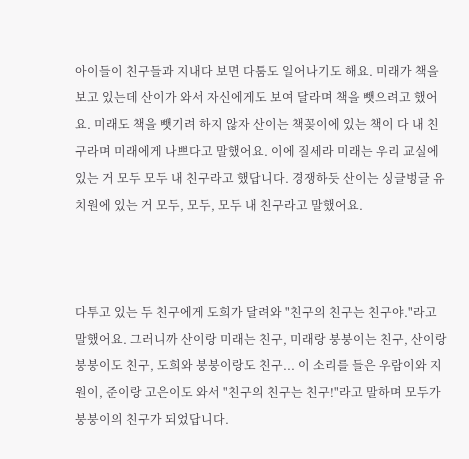아이들이 친구들과 지내다 보면 다툼도 일어나기도 해요. 미래가 책을 보고 있는데 산이가 와서 자신에게도 보여 달라며 책을 뺏으려고 했어요. 미래도 책을 뺏기려 하지 않자 산이는 책꽂이에 있는 책이 다 내 친구라며 미래에게 나쁘다고 말했어요. 이에 질세라 미래는 우리 교실에 있는 거 모두 모두 내 친구라고 했답니다. 경쟁하듯 산이는 싱글벙글 유치원에 있는 거 모두, 모두, 모두 내 친구라고 말했어요.



다투고 있는 두 친구에게 도희가 달려와 "친구의 친구는 친구야."라고 말했어요. 그러니까 산이랑 미래는 친구, 미래랑 붕붕이는 친구, 산이랑 붕붕이도 친구, 도희와 붕붕이랑도 친구... 이 소리를 들은 우람이와 지원이, 준이랑 고은이도 와서 "친구의 친구는 친구!"라고 말하며 모두가 붕붕이의 친구가 되었답니다.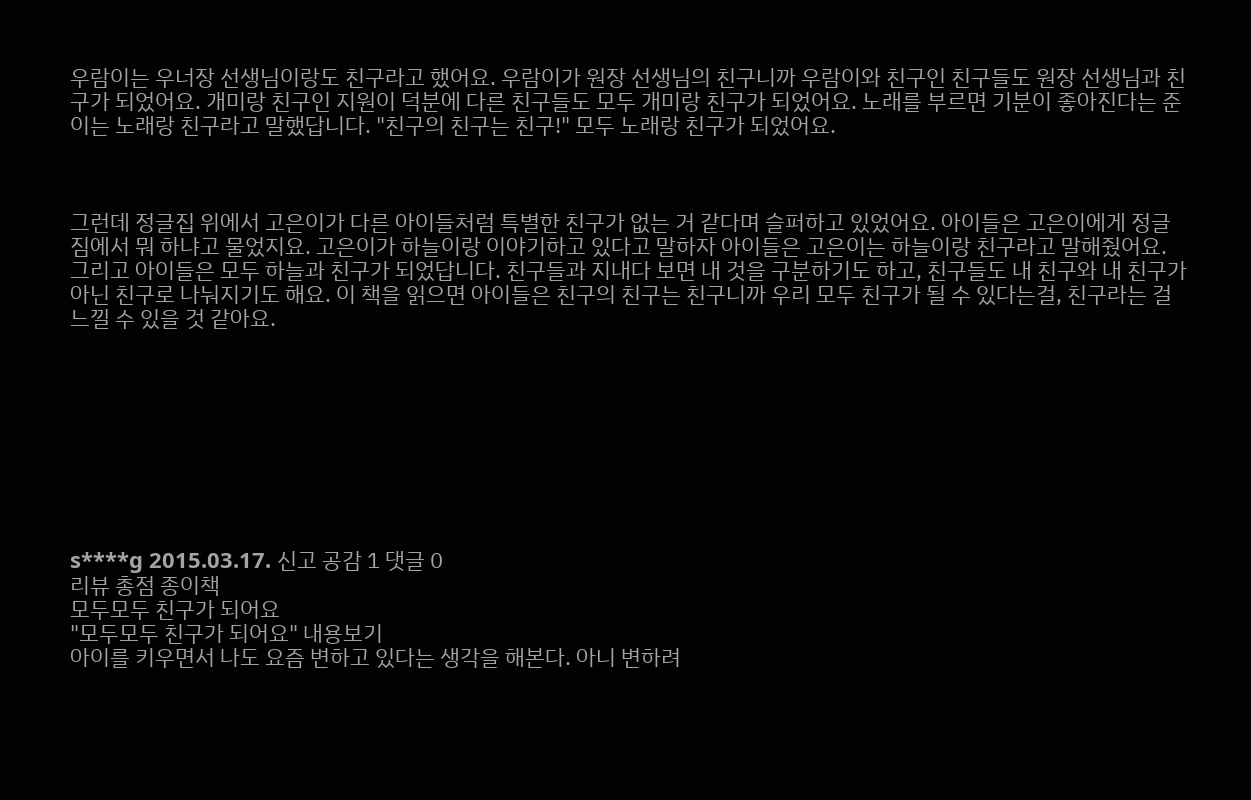우람이는 우너장 선생님이랑도 친구라고 했어요. 우람이가 원장 선생님의 친구니까 우람이와 친구인 친구들도 원장 선생님과 친구가 되었어요. 개미랑 친구인 지원이 덕분에 다른 친구들도 모두 개미랑 친구가 되었어요. 노래를 부르면 기분이 좋아진다는 준이는 노래랑 친구라고 말했답니다. "친구의 친구는 친구!" 모두 노래랑 친구가 되었어요.



그런데 정글집 위에서 고은이가 다른 아이들처럼 특별한 친구가 없는 거 같다며 슬퍼하고 있었어요. 아이들은 고은이에게 정글짐에서 뭐 하냐고 물었지요. 고은이가 하늘이랑 이야기하고 있다고 말하자 아이들은 고은이는 하늘이랑 친구라고 말해줬어요. 그리고 아이들은 모두 하늘과 친구가 되었답니다. 친구들과 지내다 보면 내 것을 구분하기도 하고, 친구들도 내 친구와 내 친구가 아닌 친구로 나눠지기도 해요. 이 책을 읽으면 아이들은 친구의 친구는 친구니까 우리 모두 친구가 될 수 있다는걸, 친구라는 걸 느낄 수 있을 것 같아요.









s****g 2015.03.17. 신고 공감 1 댓글 0
리뷰 총점 종이책
모두모두 친구가 되어요
"모두모두 친구가 되어요" 내용보기
아이를 키우면서 나도 요즘 변하고 있다는 생각을 해본다. 아니 변하려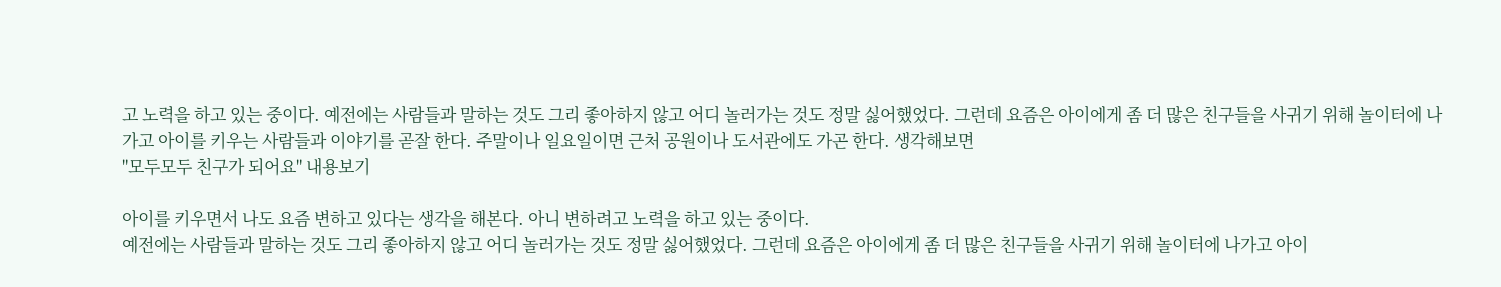고 노력을 하고 있는 중이다. 예전에는 사람들과 말하는 것도 그리 좋아하지 않고 어디 놀러가는 것도 정말 싫어했었다. 그런데 요즘은 아이에게 좀 더 많은 친구들을 사귀기 위해 놀이터에 나가고 아이를 키우는 사람들과 이야기를 곧잘 한다. 주말이나 일요일이면 근처 공원이나 도서관에도 가곤 한다. 생각해보면
"모두모두 친구가 되어요" 내용보기

아이를 키우면서 나도 요즘 변하고 있다는 생각을 해본다. 아니 변하려고 노력을 하고 있는 중이다.
예전에는 사람들과 말하는 것도 그리 좋아하지 않고 어디 놀러가는 것도 정말 싫어했었다. 그런데 요즘은 아이에게 좀 더 많은 친구들을 사귀기 위해 놀이터에 나가고 아이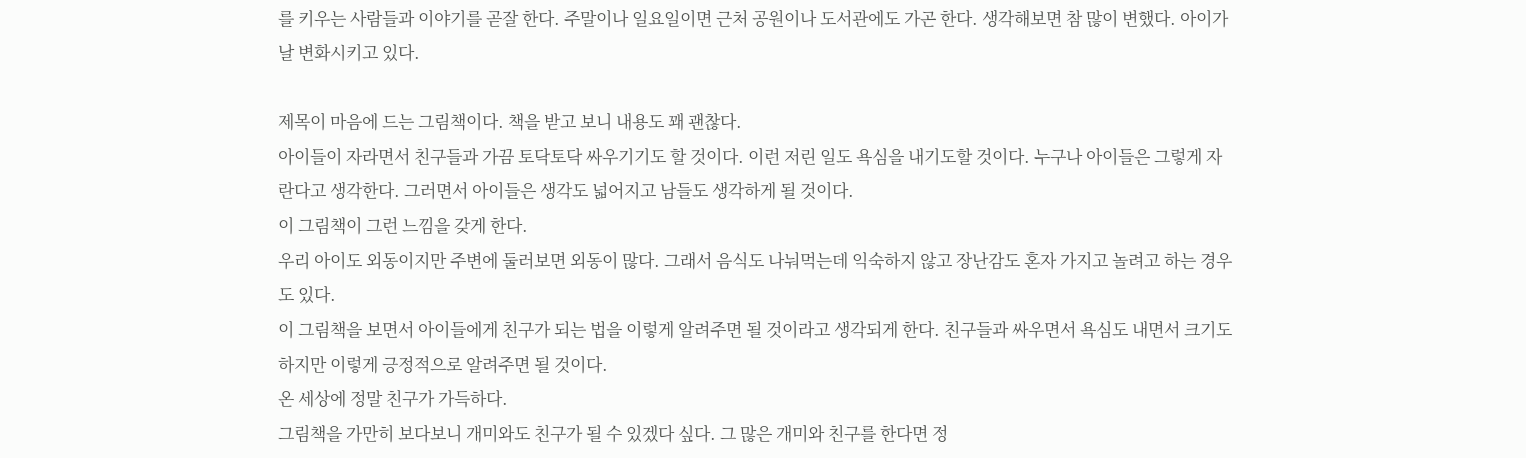를 키우는 사람들과 이야기를 곧잘 한다. 주말이나 일요일이면 근처 공원이나 도서관에도 가곤 한다. 생각해보면 참 많이 변했다. 아이가 날 변화시키고 있다.

제목이 마음에 드는 그림책이다. 책을 받고 보니 내용도 꽤 괜찮다.
아이들이 자라면서 친구들과 가끔 토닥토닥 싸우기기도 할 것이다. 이런 저린 일도 욕심을 내기도할 것이다. 누구나 아이들은 그렇게 자란다고 생각한다. 그러면서 아이들은 생각도 넓어지고 남들도 생각하게 될 것이다.
이 그림책이 그런 느낌을 갖게 한다.
우리 아이도 외동이지만 주변에 둘러보면 외동이 많다. 그래서 음식도 나눠먹는데 익숙하지 않고 장난감도 혼자 가지고 놀려고 하는 경우도 있다.
이 그림책을 보면서 아이들에게 친구가 되는 법을 이렇게 알려주면 될 것이라고 생각되게 한다. 친구들과 싸우면서 욕심도 내면서 크기도 하지만 이렇게 긍정적으로 알려주면 될 것이다.
온 세상에 정말 친구가 가득하다.
그림책을 가만히 보다보니 개미와도 친구가 될 수 있겠다 싶다. 그 많은 개미와 친구를 한다면 정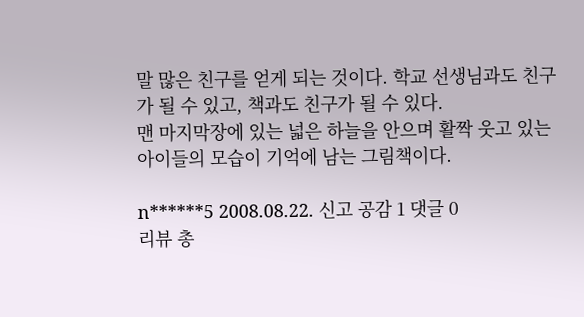말 많은 친구를 얻게 되는 것이다. 학교 선생님과도 친구가 될 수 있고, 책과도 친구가 될 수 있다.
맨 마지막장에 있는 넓은 하늘을 안으며 활짝 웃고 있는 아이들의 모습이 기억에 남는 그림책이다.

n******5 2008.08.22. 신고 공감 1 댓글 0
리뷰 총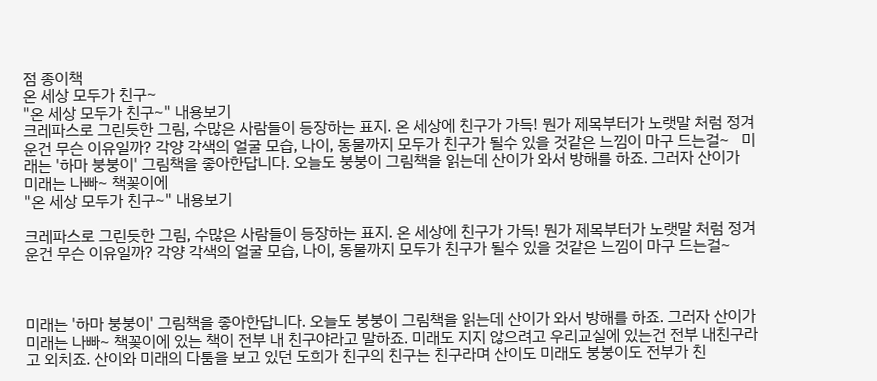점 종이책
온 세상 모두가 친구~
"온 세상 모두가 친구~" 내용보기
크레파스로 그린듯한 그림, 수많은 사람들이 등장하는 표지. 온 세상에 친구가 가득! 뭔가 제목부터가 노랫말 처럼 정겨운건 무슨 이유일까? 각양 각색의 얼굴 모습, 나이, 동물까지 모두가 친구가 될수 있을 것같은 느낌이 마구 드는걸~   미래는 '하마 붕붕이' 그림책을 좋아한답니다. 오늘도 붕붕이 그림책을 읽는데 산이가 와서 방해를 하죠. 그러자 산이가 미래는 나빠~ 책꽂이에
"온 세상 모두가 친구~" 내용보기

크레파스로 그린듯한 그림, 수많은 사람들이 등장하는 표지. 온 세상에 친구가 가득! 뭔가 제목부터가 노랫말 처럼 정겨운건 무슨 이유일까? 각양 각색의 얼굴 모습, 나이, 동물까지 모두가 친구가 될수 있을 것같은 느낌이 마구 드는걸~



미래는 '하마 붕붕이' 그림책을 좋아한답니다. 오늘도 붕붕이 그림책을 읽는데 산이가 와서 방해를 하죠. 그러자 산이가 미래는 나빠~ 책꽂이에 있는 책이 전부 내 친구야라고 말하죠. 미래도 지지 않으려고 우리교실에 있는건 전부 내친구라고 외치죠. 산이와 미래의 다툼을 보고 있던 도희가 친구의 친구는 친구라며 산이도 미래도 붕붕이도 전부가 친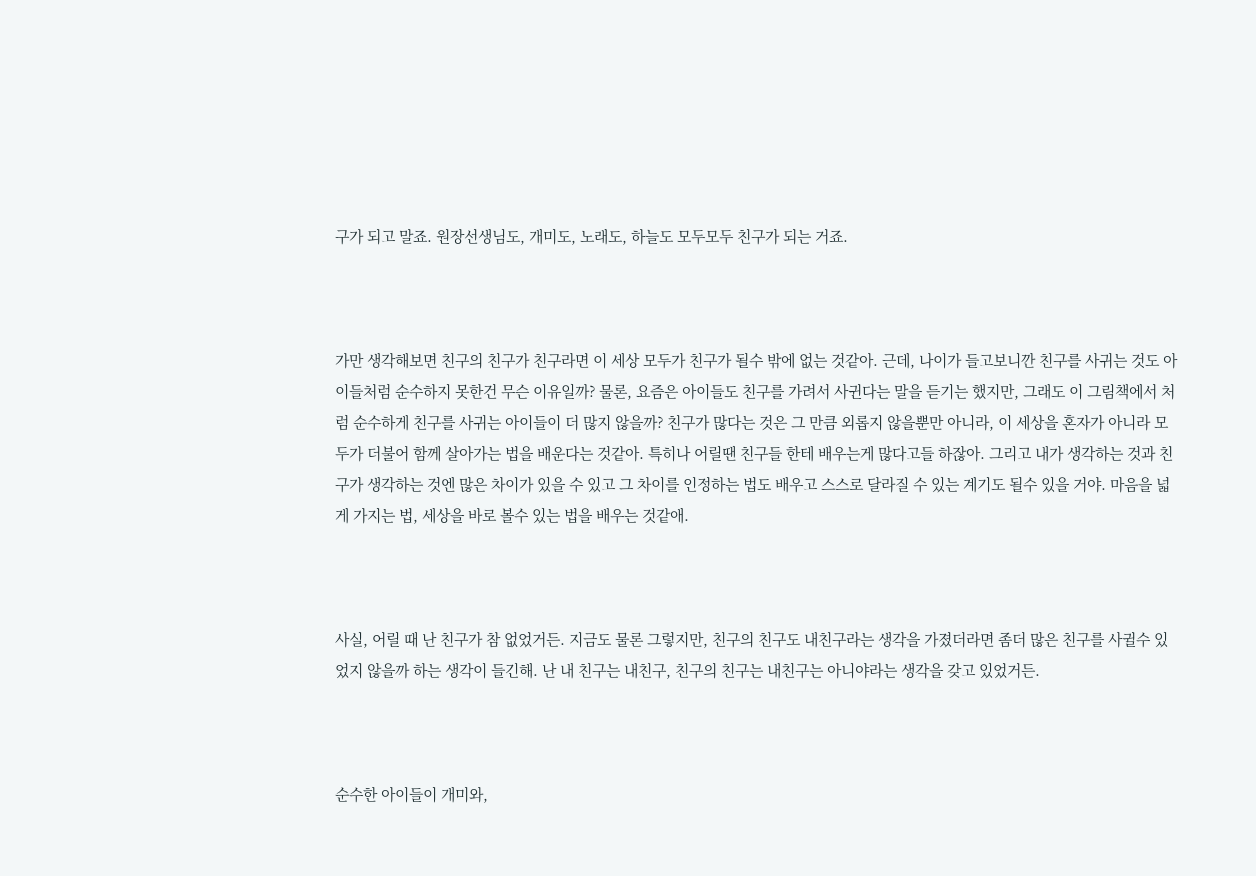구가 되고 말죠. 원장선생님도, 개미도, 노래도, 하늘도 모두모두 친구가 되는 거죠.



가만 생각해보면 친구의 친구가 친구라면 이 세상 모두가 친구가 될수 밖에 없는 것같아. 근데, 나이가 들고보니깐 친구를 사귀는 것도 아이들처럼 순수하지 못한건 무슨 이유일까? 물론, 요즘은 아이들도 친구를 가려서 사귄다는 말을 듣기는 했지만, 그래도 이 그림책에서 처럼 순수하게 친구를 사귀는 아이들이 더 많지 않을까? 친구가 많다는 것은 그 만큼 외롭지 않을뿐만 아니라, 이 세상을 혼자가 아니라 모두가 더불어 함께 살아가는 법을 배운다는 것같아. 특히나 어릴땐 친구들 한테 배우는게 많다고들 하잖아. 그리고 내가 생각하는 것과 친구가 생각하는 것엔 많은 차이가 있을 수 있고 그 차이를 인정하는 법도 배우고 스스로 달라질 수 있는 계기도 될수 있을 거야. 마음을 넓게 가지는 법, 세상을 바로 볼수 있는 법을 배우는 것같애.



사실, 어릴 때 난 친구가 참 없었거든. 지금도 물론 그렇지만, 친구의 친구도 내친구라는 생각을 가졌더라면 좀더 많은 친구를 사귈수 있었지 않을까 하는 생각이 들긴해. 난 내 친구는 내친구, 친구의 친구는 내친구는 아니야라는 생각을 갖고 있었거든.



순수한 아이들이 개미와,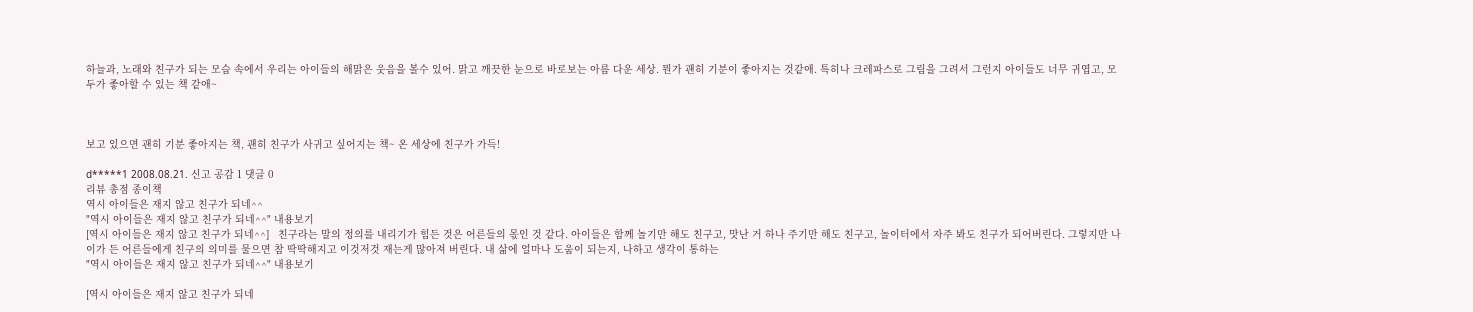하늘과, 노래와 친구가 되는 모습 속에서 우리는 아이들의 해맑은 웃음을 볼수 있어. 맑고 깨끗한 눈으로 바로보는 아름 다운 세상. 뭔가 괜히 기분이 좋아지는 것같애. 특히나 크레파스로 그림을 그려서 그런지 아이들도 너무 귀엽고, 모두가 좋아할 수 있는 책 같애~



보고 있으면 괜히 기분 좋아지는 책, 괜히 친구가 사귀고 싶어지는 책~ 온 세상에 친구가 가득!

d*****1 2008.08.21. 신고 공감 1 댓글 0
리뷰 총점 종이책
역시 아이들은 재지 않고 친구가 되네^^
"역시 아이들은 재지 않고 친구가 되네^^" 내용보기
[역시 아이들은 재지 않고 친구가 되네^^]   친구라는 말의 정의를 내리기가 힘든 것은 어른들의 몫인 것 같다. 아이들은 함께 놀기만 해도 친구고, 맛난 거 하나 주기만 해도 친구고, 놀이터에서 자주 봐도 친구가 되어버린다. 그렇지만 나이가 든 어른들에게 친구의 의미를 물으면 참 딱딱해지고 이것저것 재는게 많아져 버린다. 내 삶에 얼마나 도움이 되는지, 나하고 생각이 통하는
"역시 아이들은 재지 않고 친구가 되네^^" 내용보기

[역시 아이들은 재지 않고 친구가 되네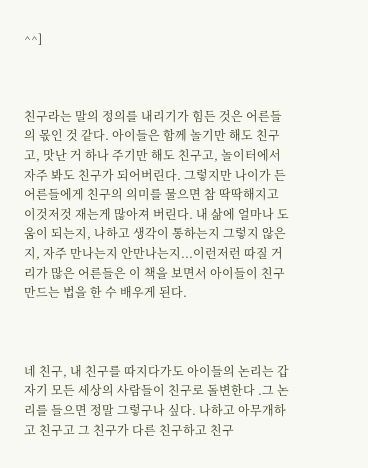^^]



친구라는 말의 정의를 내리기가 힘든 것은 어른들의 몫인 것 같다. 아이들은 함께 놀기만 해도 친구고, 맛난 거 하나 주기만 해도 친구고, 놀이터에서 자주 봐도 친구가 되어버린다. 그렇지만 나이가 든 어른들에게 친구의 의미를 물으면 참 딱딱해지고 이것저것 재는게 많아져 버린다. 내 삶에 얼마나 도움이 되는지, 나하고 생각이 통하는지 그렇지 않은지, 자주 만나는지 안만나는지...이런저런 따질 거리가 많은 어른들은 이 책을 보면서 아이들이 친구 만드는 법을 한 수 배우게 된다.



네 친구, 내 친구를 따지다가도 아이들의 논리는 갑자기 모든 세상의 사람들이 친구로 돌변한다 .그 논리를 들으면 정말 그렇구나 싶다. 나하고 아무개하고 친구고 그 친구가 다른 친구하고 친구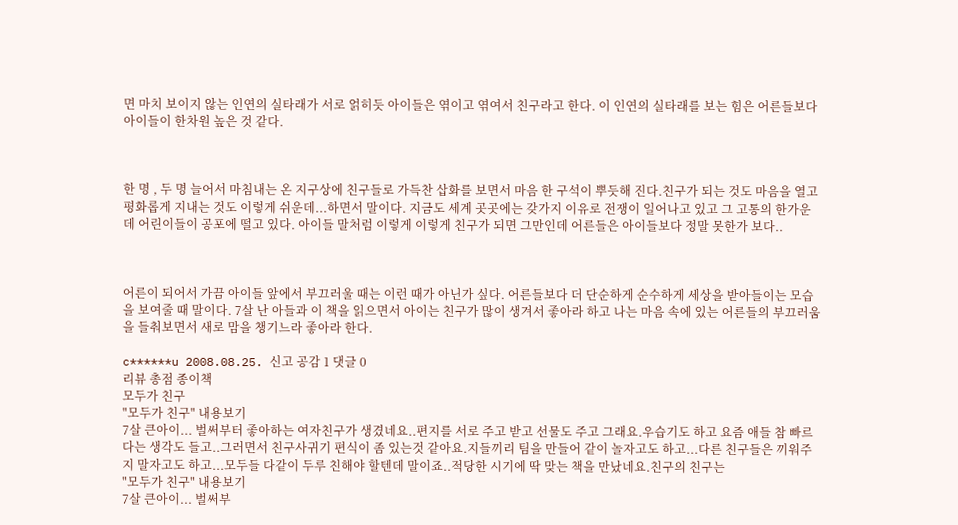면 마치 보이지 않는 인연의 실타래가 서로 얽히듯 아이들은 엮이고 엮여서 친구라고 한다. 이 인연의 실타래를 보는 힘은 어른들보다 아이들이 한차원 높은 것 같다.



한 명 , 두 명 늘어서 마침내는 온 지구상에 친구들로 가득찬 삽화를 보면서 마음 한 구석이 뿌듯해 진다.친구가 되는 것도 마음을 열고 평화롭게 지내는 것도 이렇게 쉬운데...하면서 말이다. 지금도 세계 곳곳에는 갖가지 이유로 전쟁이 일어나고 있고 그 고통의 한가운데 어린이들이 공포에 떨고 있다. 아이들 말처럼 이렇게 이렇게 친구가 되면 그만인데 어른들은 아이들보다 정말 못한가 보다..



어른이 되어서 가끔 아이들 앞에서 부끄러울 때는 이런 때가 아닌가 싶다. 어른들보다 더 단순하게 순수하게 세상을 받아들이는 모습을 보여줄 때 말이다. 7살 난 아들과 이 책을 읽으면서 아이는 친구가 많이 생겨서 좋아라 하고 나는 마음 속에 있는 어른들의 부끄러움을 들춰보면서 새로 맘을 챙기느라 좋아라 한다.

c******u 2008.08.25. 신고 공감 1 댓글 0
리뷰 총점 종이책
모두가 친구
"모두가 친구" 내용보기
7살 큰아이... 벌써부터 좋아하는 여자친구가 생겼네요..편지를 서로 주고 받고 선물도 주고 그래요.우습기도 하고 요즘 애들 참 빠르다는 생각도 들고..그러면서 친구사귀기 편식이 좀 있는것 같아요.지들끼리 팀을 만들어 같이 놀자고도 하고...다른 친구들은 끼워주지 말자고도 하고...모두들 다같이 두루 친해야 할텐데 말이죠..적당한 시기에 딱 맞는 책을 만났네요.친구의 친구는
"모두가 친구" 내용보기
7살 큰아이... 벌써부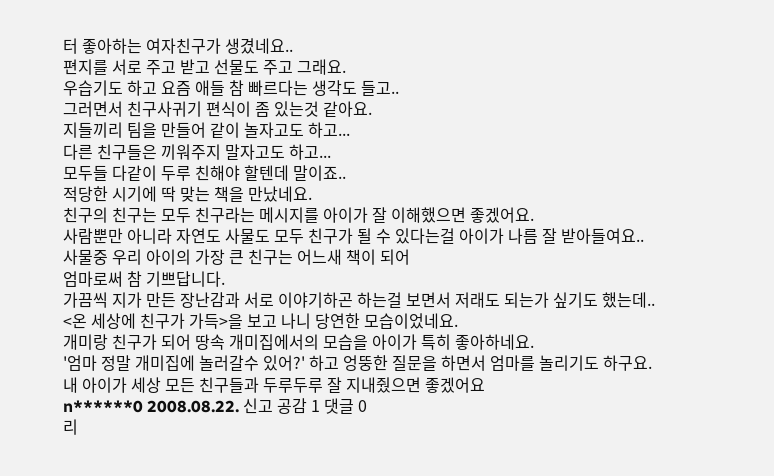터 좋아하는 여자친구가 생겼네요..
편지를 서로 주고 받고 선물도 주고 그래요.
우습기도 하고 요즘 애들 참 빠르다는 생각도 들고..
그러면서 친구사귀기 편식이 좀 있는것 같아요.
지들끼리 팀을 만들어 같이 놀자고도 하고...
다른 친구들은 끼워주지 말자고도 하고...
모두들 다같이 두루 친해야 할텐데 말이죠..
적당한 시기에 딱 맞는 책을 만났네요.
친구의 친구는 모두 친구라는 메시지를 아이가 잘 이해했으면 좋겠어요.
사람뿐만 아니라 자연도 사물도 모두 친구가 될 수 있다는걸 아이가 나름 잘 받아들여요..
사물중 우리 아이의 가장 큰 친구는 어느새 책이 되어
엄마로써 참 기쁘답니다.
가끔씩 지가 만든 장난감과 서로 이야기하곤 하는걸 보면서 저래도 되는가 싶기도 했는데..
<온 세상에 친구가 가득>을 보고 나니 당연한 모습이었네요.
개미랑 친구가 되어 땅속 개미집에서의 모습을 아이가 특히 좋아하네요.
'엄마 정말 개미집에 놀러갈수 있어?' 하고 엉뚱한 질문을 하면서 엄마를 놀리기도 하구요.
내 아이가 세상 모든 친구들과 두루두루 잘 지내줬으면 좋겠어요
n******0 2008.08.22. 신고 공감 1 댓글 0
리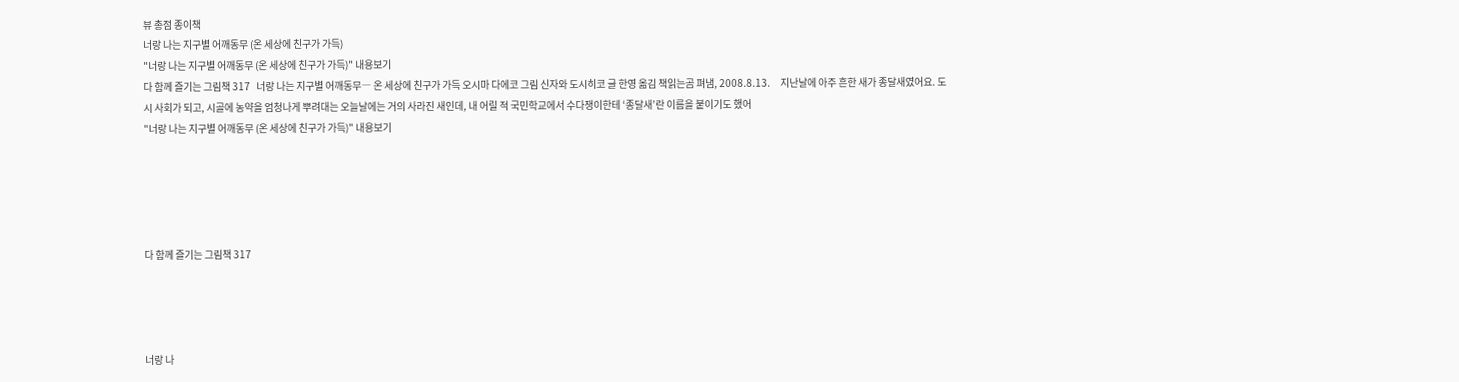뷰 총점 종이책
너랑 나는 지구별 어깨동무 (온 세상에 친구가 가득)
"너랑 나는 지구별 어깨동무 (온 세상에 친구가 가득)" 내용보기
다 함께 즐기는 그림책 317   너랑 나는 지구별 어깨동무― 온 세상에 친구가 가득 오시마 다에코 그림 신자와 도시히코 글 한영 옮김 책읽는곰 펴냄, 2008.8.13.     지난날에 아주 흔한 새가 종달새였어요. 도시 사회가 되고, 시골에 농약을 엄청나게 뿌려대는 오늘날에는 거의 사라진 새인데, 내 어릴 적 국민학교에서 수다쟁이한테 ‘종달새’란 이름을 붙이기도 했어
"너랑 나는 지구별 어깨동무 (온 세상에 친구가 가득)" 내용보기





다 함께 즐기는 그림책 317




너랑 나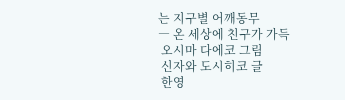는 지구별 어깨동무
― 온 세상에 친구가 가득
 오시마 다에코 그림
 신자와 도시히코 글
 한영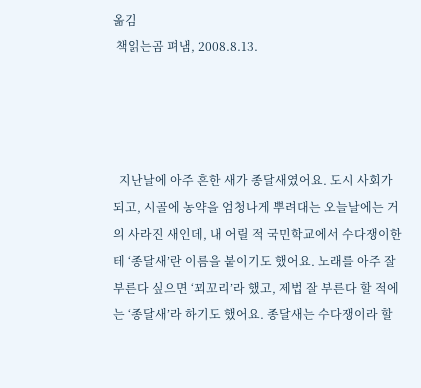옮김
 책읽는곰 펴냄, 2008.8.13.




  지난날에 아주 흔한 새가 종달새였어요. 도시 사회가 되고, 시골에 농약을 엄청나게 뿌려대는 오늘날에는 거의 사라진 새인데, 내 어릴 적 국민학교에서 수다쟁이한테 ‘종달새’란 이름을 붙이기도 했어요. 노래를 아주 잘 부른다 싶으면 ‘꾀꼬리’라 했고, 제법 잘 부른다 할 적에는 ‘종달새’라 하기도 했어요. 종달새는 수다쟁이라 할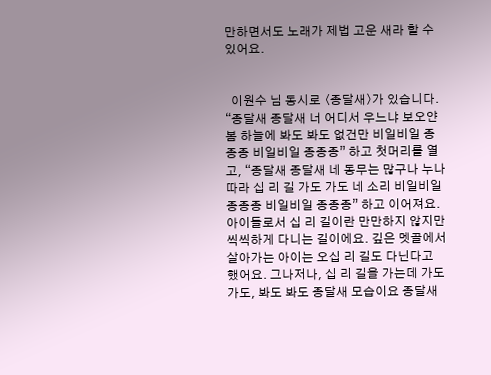만하면서도 노래가 제법 고운 새라 할 수 있어요.


  이원수 님 동시로 〈종달새〉가 있습니다. “종달새 종달새 너 어디서 우느냐 보오얀 봄 하늘에 봐도 봐도 없건만 비일비일 종종종 비일비일 종종종” 하고 첫머리를 열고, “종달새 종달새 네 동무는 많구나 누나 따라 십 리 길 가도 가도 네 소리 비일비일 종종종 비일비일 종종종” 하고 이어져요. 아이들로서 십 리 길이란 만만하지 않지만 씩씩하게 다니는 길이에요. 깊은 멧골에서 살아가는 아이는 오십 리 길도 다닌다고 했어요. 그나저나, 십 리 길을 가는데 가도 가도, 봐도 봐도 종달새 모습이요 종달새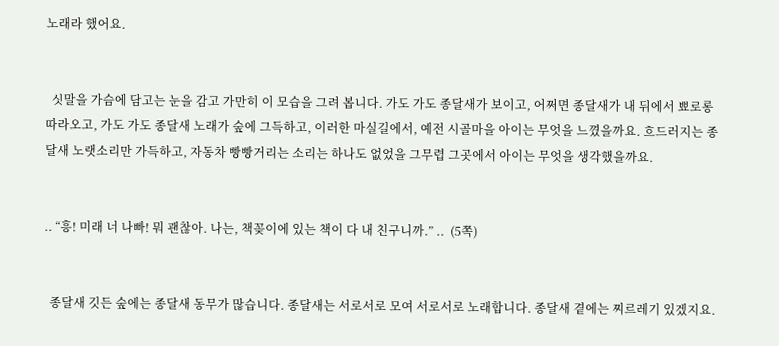노래라 했어요.


  싯말을 가슴에 담고는 눈을 감고 가만히 이 모습을 그려 봅니다. 가도 가도 종달새가 보이고, 어쩌면 종달새가 내 뒤에서 뾰로롱 따라오고, 가도 가도 종달새 노래가 숲에 그득하고, 이러한 마실길에서, 예전 시골마을 아이는 무엇을 느꼈을까요. 흐드러지는 종달새 노랫소리만 가득하고, 자동차 빵빵거리는 소리는 하나도 없었을 그무렵 그곳에서 아이는 무엇을 생각했을까요.


.. “흥! 미래 너 나빠! 뭐 괜찮아. 나는, 책꽂이에 있는 책이 다 내 친구니까.” ..  (5쪽)


  종달새 깃든 숲에는 종달새 동무가 많습니다. 종달새는 서로서로 모여 서로서로 노래합니다. 종달새 곁에는 찌르레기 있겠지요.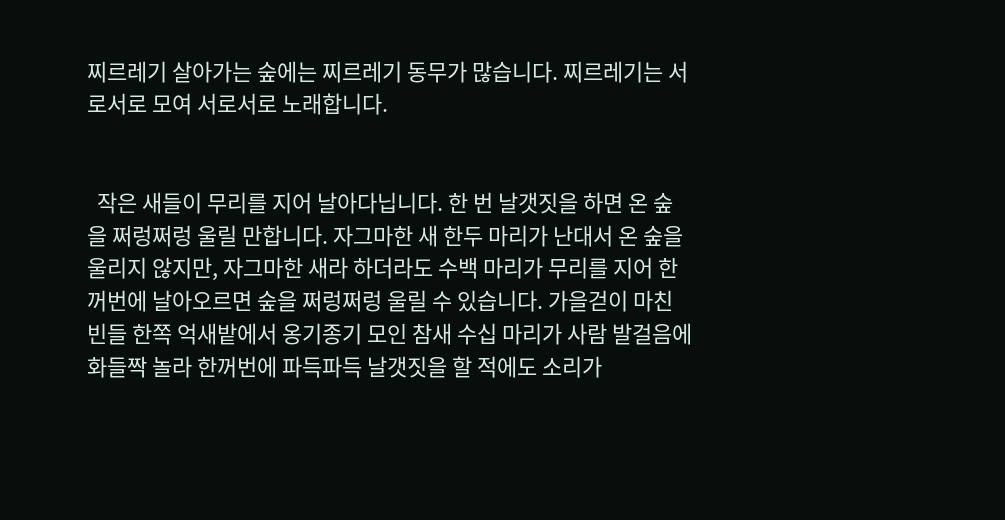찌르레기 살아가는 숲에는 찌르레기 동무가 많습니다. 찌르레기는 서로서로 모여 서로서로 노래합니다.


  작은 새들이 무리를 지어 날아다닙니다. 한 번 날갯짓을 하면 온 숲을 쩌렁쩌렁 울릴 만합니다. 자그마한 새 한두 마리가 난대서 온 숲을 울리지 않지만, 자그마한 새라 하더라도 수백 마리가 무리를 지어 한꺼번에 날아오르면 숲을 쩌렁쩌렁 울릴 수 있습니다. 가을걷이 마친 빈들 한쪽 억새밭에서 옹기종기 모인 참새 수십 마리가 사람 발걸음에 화들짝 놀라 한꺼번에 파득파득 날갯짓을 할 적에도 소리가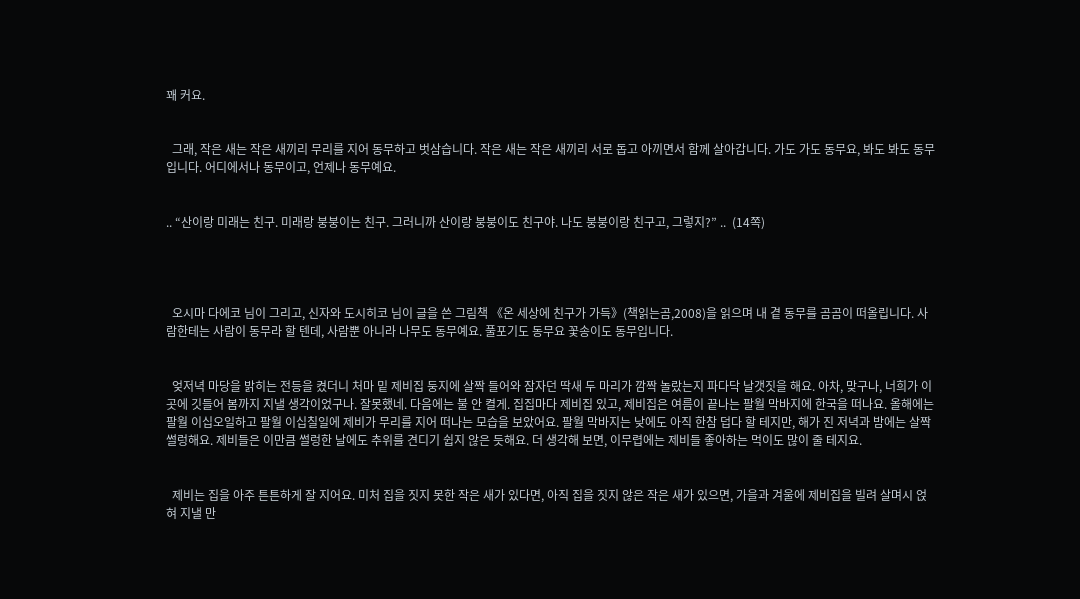꽤 커요.


  그래, 작은 새는 작은 새끼리 무리를 지어 동무하고 벗삼습니다. 작은 새는 작은 새끼리 서로 돕고 아끼면서 함께 살아갑니다. 가도 가도 동무요, 봐도 봐도 동무입니다. 어디에서나 동무이고, 언제나 동무예요.


.. “산이랑 미래는 친구. 미래랑 붕붕이는 친구. 그러니까 산이랑 붕붕이도 친구야. 나도 붕붕이랑 친구고, 그렇지?” ..  (14쪽)




  오시마 다에코 님이 그리고, 신자와 도시히코 님이 글을 쓴 그림책 《온 세상에 친구가 가득》(책읽는곰,2008)을 읽으며 내 곁 동무를 곰곰이 떠올립니다. 사람한테는 사람이 동무라 할 텐데, 사람뿐 아니라 나무도 동무예요. 풀포기도 동무요 꽃송이도 동무입니다.


  엊저녁 마당을 밝히는 전등을 켰더니 처마 밑 제비집 둥지에 살짝 들어와 잠자던 딱새 두 마리가 깜짝 놀랐는지 파다닥 날갯짓을 해요. 아차, 맞구나, 너희가 이곳에 깃들어 봄까지 지낼 생각이었구나. 잘못했네. 다음에는 불 안 켤게. 집집마다 제비집 있고, 제비집은 여름이 끝나는 팔월 막바지에 한국을 떠나요. 올해에는 팔월 이십오일하고 팔월 이십칠일에 제비가 무리를 지어 떠나는 모습을 보았어요. 팔월 막바지는 낮에도 아직 한참 덥다 할 테지만, 해가 진 저녁과 밤에는 살짝 썰렁해요. 제비들은 이만큼 썰렁한 날에도 추위를 견디기 쉽지 않은 듯해요. 더 생각해 보면, 이무렵에는 제비들 좋아하는 먹이도 많이 줄 테지요.


  제비는 집을 아주 튼튼하게 잘 지어요. 미처 집을 짓지 못한 작은 새가 있다면, 아직 집을 짓지 않은 작은 새가 있으면, 가을과 겨울에 제비집을 빌려 살며시 얹혀 지낼 만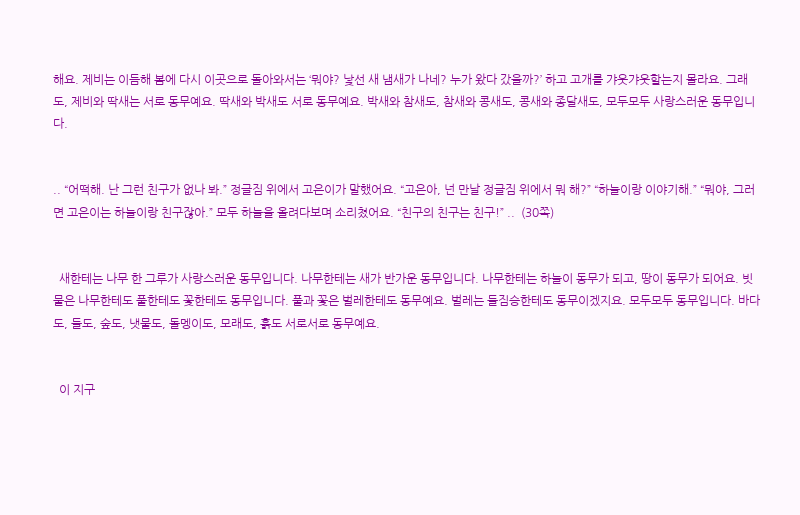해요. 제비는 이듬해 봄에 다시 이곳으로 돌아와서는 ‘뭐야? 낯선 새 냄새가 나네? 누가 왔다 갔을까?’ 하고 고개를 갸웃갸웃할는지 몰라요. 그래도, 제비와 딱새는 서로 동무예요. 딱새와 박새도 서로 동무예요. 박새와 참새도, 참새와 콩새도, 콩새와 종달새도, 모두모두 사랑스러운 동무입니다.


.. “어떡해. 난 그런 친구가 없나 봐.” 정글짐 위에서 고은이가 말했어요. “고은아, 넌 만날 정글짐 위에서 뭐 해?” “하늘이랑 이야기해.” “뭐야, 그러면 고은이는 하늘이랑 친구잖아.” 모두 하늘을 올려다보며 소리쳤어요. “친구의 친구는 친구!” ..  (30쪽)


  새한테는 나무 한 그루가 사랑스러운 동무입니다. 나무한테는 새가 반가운 동무입니다. 나무한테는 하늘이 동무가 되고, 땅이 동무가 되어요. 빗물은 나무한테도 풀한테도 꽃한테도 동무입니다. 풀과 꽃은 벌레한테도 동무예요. 벌레는 들짐승한테도 동무이겠지요. 모두모두 동무입니다. 바다도, 들도, 숲도, 냇물도, 돌멩이도, 모래도, 흙도 서로서로 동무예요.


  이 지구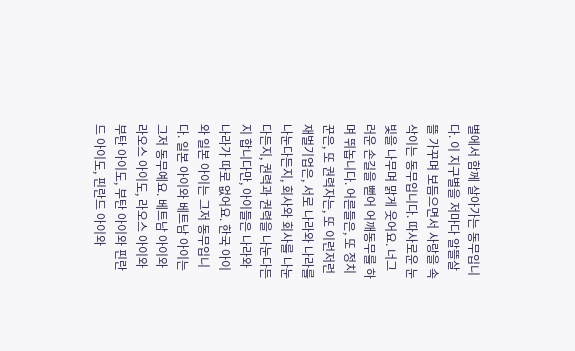별에서 함께 살아가는 동무입니다. 이 지구별을 저마다 알뜰살뜰 가꾸며 보듬으면서 사랑을 속삭이는 동무입니다. 따사로운 눈빛을 나무며 맑게 웃어요. 너그러운 손길을 뻗어 어깨동무를 하며 뛰놉니다. 어른들은, 또 정치꾼은, 또 권력자는, 또 이런저런 재벌기업은, 서로 나라와 나라를 나눈다든지, 회사와 회사를 나눈다든지, 권력과 권력을 나눈다든지 합니다만, 아이들은 나라와 나라가 따로 없어요. 한국 아이와 일본 아이는 그저 동무입니다. 일본 아이와 베트남 아이는 그저 동무예요. 베트남 아이와 라오스 아이도, 라오스 아이와 부탄 아이도, 부탄 아이와 핀란드 아이도, 핀란드 아이와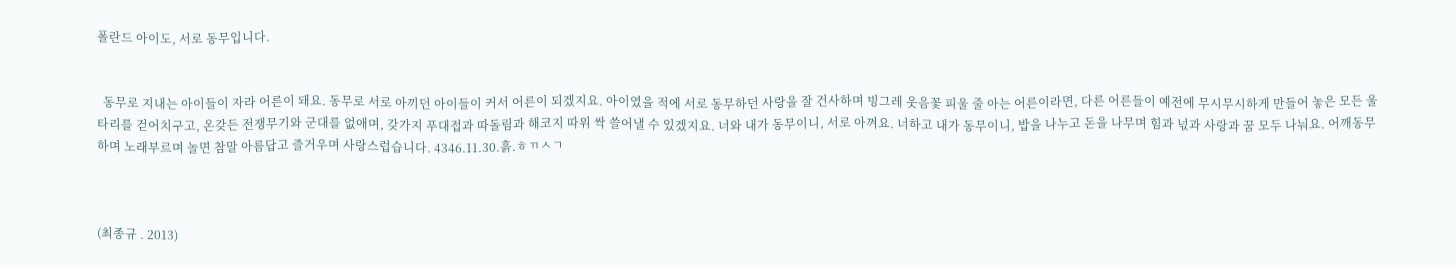폴란드 아이도, 서로 동무입니다.


  동무로 지내는 아이들이 자라 어른이 돼요. 동무로 서로 아끼던 아이들이 커서 어른이 되겠지요. 아이였을 적에 서로 동무하던 사랑을 잘 건사하며 빙그레 웃음꽃 피울 줄 아는 어른이라면, 다른 어른들이 예전에 무시무시하게 만들어 놓은 모든 울타리를 걷어치구고, 온갖든 전쟁무기와 군대를 없애며, 갖가지 푸대접과 따돌림과 해코지 따위 싹 쓸어낼 수 있겠지요. 너와 내가 동무이니, 서로 아껴요. 너하고 내가 동무이니, 밥을 나누고 돈을 나무며 힘과 넋과 사랑과 꿈 모두 나눠요. 어깨동무하며 노래부르며 놀면 참말 아름답고 즐거우며 사랑스럽습니다. 4346.11.30.흙.ㅎㄲㅅㄱ



(최종규 . 2013)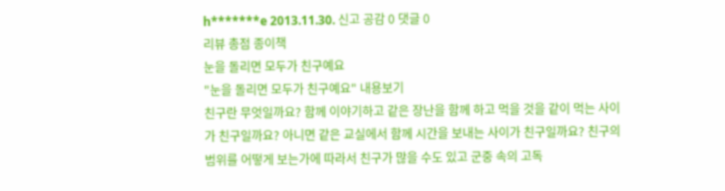h*******e 2013.11.30. 신고 공감 0 댓글 0
리뷰 총점 종이책
눈을 돌리면 모두가 친구예요
"눈을 돌리면 모두가 친구예요" 내용보기
친구란 무엇일까요? 함께 이야기하고 같은 장난을 함께 하고 먹을 것을 같이 먹는 사이가 친구일까요? 아니면 같은 교실에서 함께 시간을 보내는 사이가 친구일까요? 친구의 범위를 어떻게 보는가에 따라서 친구가 많을 수도 있고 군중 속의 고독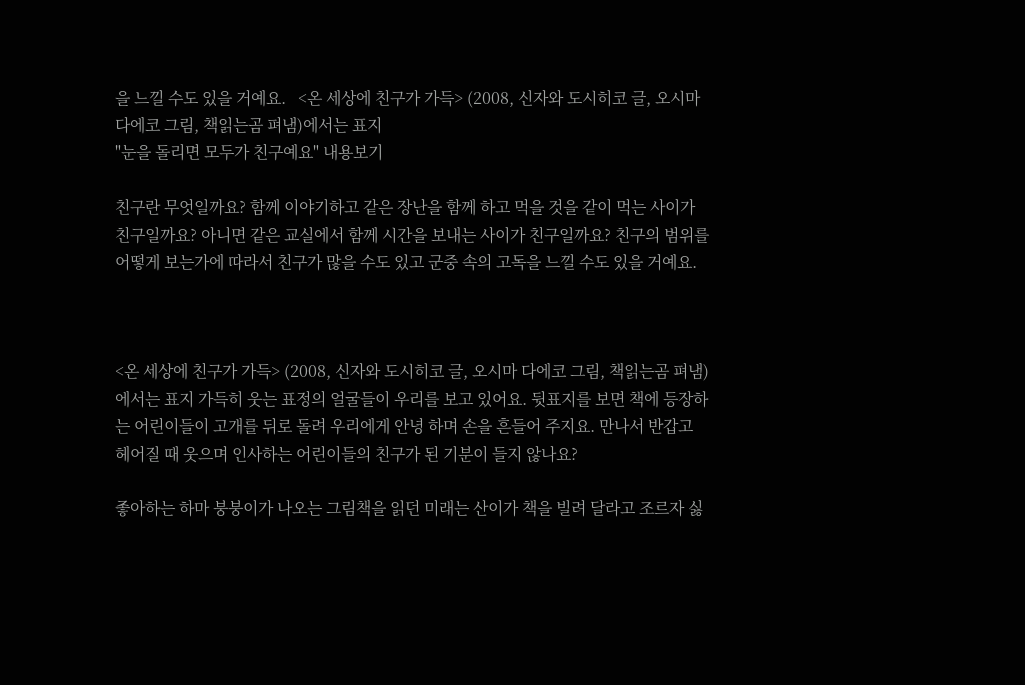을 느낄 수도 있을 거예요.   <온 세상에 친구가 가득> (2008, 신자와 도시히코 글, 오시마 다에코 그림, 책읽는곰 펴냄)에서는 표지
"눈을 돌리면 모두가 친구예요" 내용보기

친구란 무엇일까요? 함께 이야기하고 같은 장난을 함께 하고 먹을 것을 같이 먹는 사이가 친구일까요? 아니면 같은 교실에서 함께 시간을 보내는 사이가 친구일까요? 친구의 범위를 어떻게 보는가에 따라서 친구가 많을 수도 있고 군중 속의 고독을 느낄 수도 있을 거예요.



<온 세상에 친구가 가득> (2008, 신자와 도시히코 글, 오시마 다에코 그림, 책읽는곰 펴냄)에서는 표지 가득히 웃는 표정의 얼굴들이 우리를 보고 있어요. 뒷표지를 보면 책에 등장하는 어린이들이 고개를 뒤로 돌려 우리에게 안녕 하며 손을 흔들어 주지요. 만나서 반갑고 헤어질 때 웃으며 인사하는 어린이들의 친구가 된 기분이 들지 않나요?

좋아하는 하마 붕붕이가 나오는 그림책을 읽던 미래는 산이가 책을 빌려 달라고 조르자 싫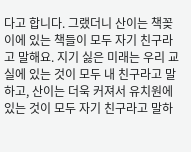다고 합니다. 그랬더니 산이는 책꽂이에 있는 책들이 모두 자기 친구라고 말해요. 지기 싫은 미래는 우리 교실에 있는 것이 모두 내 친구라고 말하고, 산이는 더욱 커져서 유치원에 있는 것이 모두 자기 친구라고 말하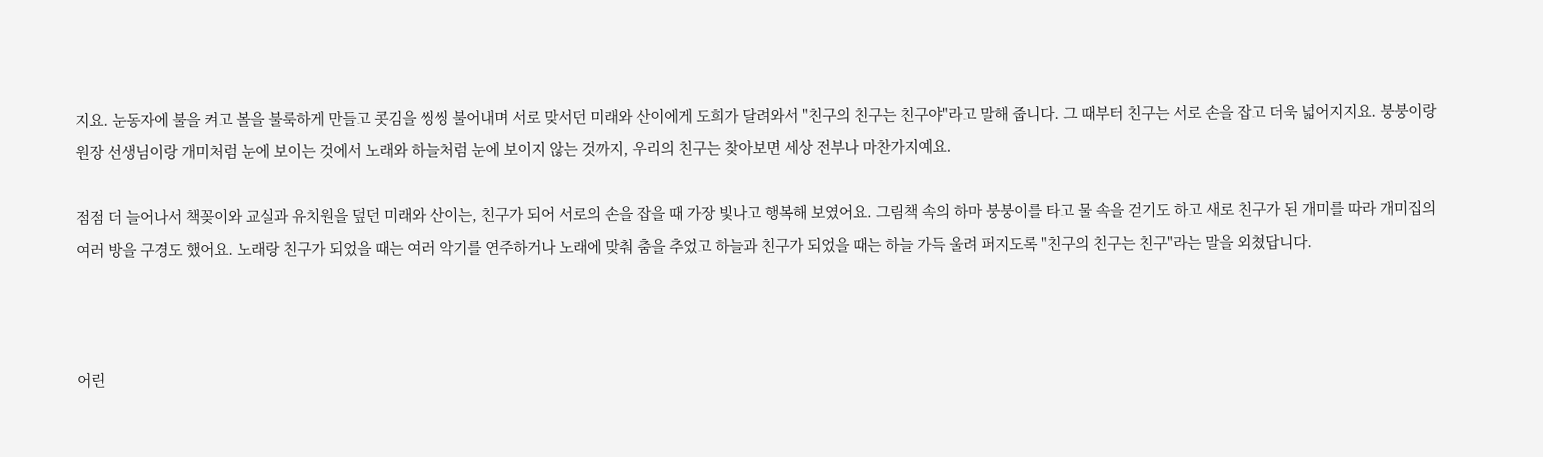지요. 눈동자에 불을 켜고 볼을 불룩하게 만들고 콧김을 씽씽 불어내며 서로 맞서던 미래와 산이에게 도희가 달려와서 "친구의 친구는 친구야"라고 말해 줍니다. 그 때부터 친구는 서로 손을 잡고 더욱 넓어지지요. 붕붕이랑 원장 선생님이랑 개미처럼 눈에 보이는 것에서 노래와 하늘처럼 눈에 보이지 않는 것까지, 우리의 친구는 찾아보면 세상 전부나 마찬가지예요.

점점 더 늘어나서 책꽂이와 교실과 유치원을 덮던 미래와 산이는, 친구가 되어 서로의 손을 잡을 때 가장 빛나고 행복해 보였어요. 그림책 속의 하마 붕붕이를 타고 물 속을 걷기도 하고 새로 친구가 된 개미를 따라 개미집의 여러 방을 구경도 했어요. 노래랑 친구가 되었을 때는 여러 악기를 연주하거나 노래에 맞춰 춤을 추었고 하늘과 친구가 되었을 때는 하늘 가득 울려 퍼지도록 "친구의 친구는 친구"라는 말을 외쳤답니다.



어린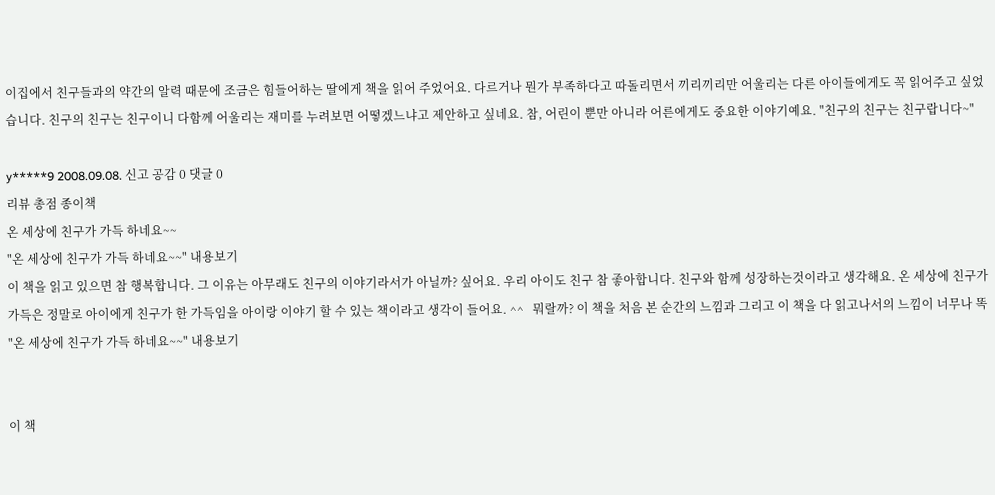이집에서 친구들과의 약간의 알력 때문에 조금은 힘들어하는 딸에게 책을 읽어 주었어요. 다르거나 뭔가 부족하다고 따돌리면서 끼리끼리만 어울리는 다른 아이들에게도 꼭 읽어주고 싶었습니다. 친구의 친구는 친구이니 다함께 어울리는 재미를 누려보면 어떻겠느냐고 제안하고 싶네요. 참, 어린이 뿐만 아니라 어른에게도 중요한 이야기예요. "친구의 친구는 친구랍니다~"

y*****9 2008.09.08. 신고 공감 0 댓글 0
리뷰 총점 종이책
온 세상에 친구가 가득 하네요~~
"온 세상에 친구가 가득 하네요~~" 내용보기
이 책을 읽고 있으면 참 행복합니다. 그 이유는 아무래도 친구의 이야기라서가 아닐까? 싶어요. 우리 아이도 친구 참 좋아합니다. 친구와 함께 성장하는것이라고 생각해요. 온 세상에 친구가 가득은 정말로 아이에게 친구가 한 가득임을 아이랑 이야기 할 수 있는 책이라고 생각이 들어요. ^^   뭐랄까? 이 책을 처음 본 순간의 느낌과 그리고 이 책을 다 읽고나서의 느낌이 너무나 똑
"온 세상에 친구가 가득 하네요~~" 내용보기


이 책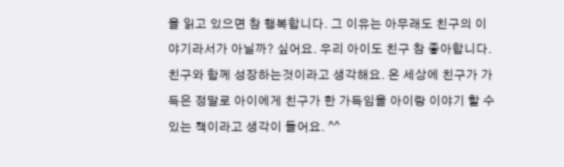을 읽고 있으면 참 행복합니다. 그 이유는 아무래도 친구의 이야기라서가 아닐까? 싶어요. 우리 아이도 친구 참 좋아합니다. 친구와 함께 성장하는것이라고 생각해요. 온 세상에 친구가 가득은 정말로 아이에게 친구가 한 가득임을 아이랑 이야기 할 수 있는 책이라고 생각이 들어요. ^^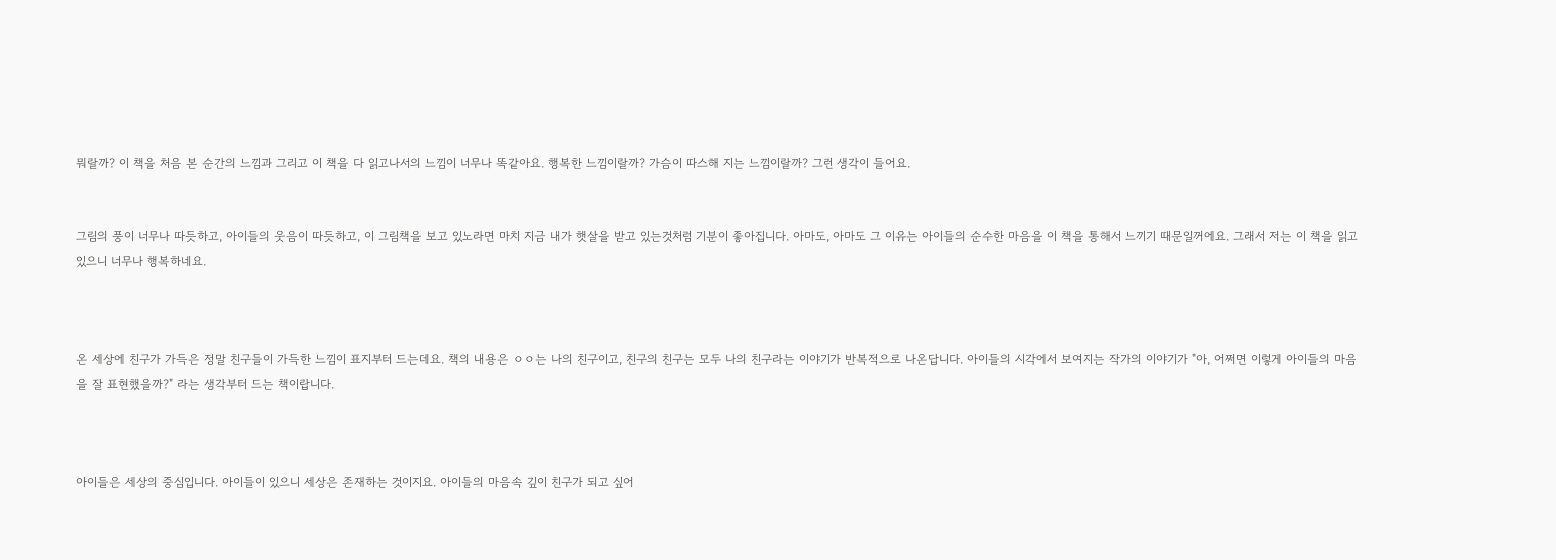뭐랄까? 이 책을 처음 본 순간의 느낌과 그리고 이 책을 다 읽고나서의 느낌이 너무나 똑같아요. 행복한 느낌이랄까? 가슴이 따스해 지는 느낌이랄까? 그런 생각이 들어요.


그림의 풍이 너무나 따듯하고, 아이들의 웃음이 따듯하고, 이 그림책을 보고 있노라면 마치 지금 내가 햇살을 받고 있는것처럼 기분이 좋아집니다. 아마도, 아마도 그 이유는 아이들의 순수한 마음을 이 책을 통해서 느끼기 때문일꺼에요. 그래서 저는 이 책을 읽고 있으니 너무나 행복하네요.



온 세상에 친구가 가득은 정말 친구들이 가득한 느낌이 표지부터 드는데요. 책의 내용은 ㅇㅇ는 나의 친구이고, 친구의 친구는 모두 나의 친구라는 이야기가 반복적으로 나온답니다. 아이들의 시각에서 보여지는 작가의 이야기가 "아, 어쩌면 이렇게 아이들의 마음을 잘 표현했을까?" 라는 생각부터 드는 책이랍니다.



아이들은 세상의 중심입니다. 아이들이 있으니 세상은 존재하는 것이지요. 아이들의 마음속 깊이 친구가 되고 싶어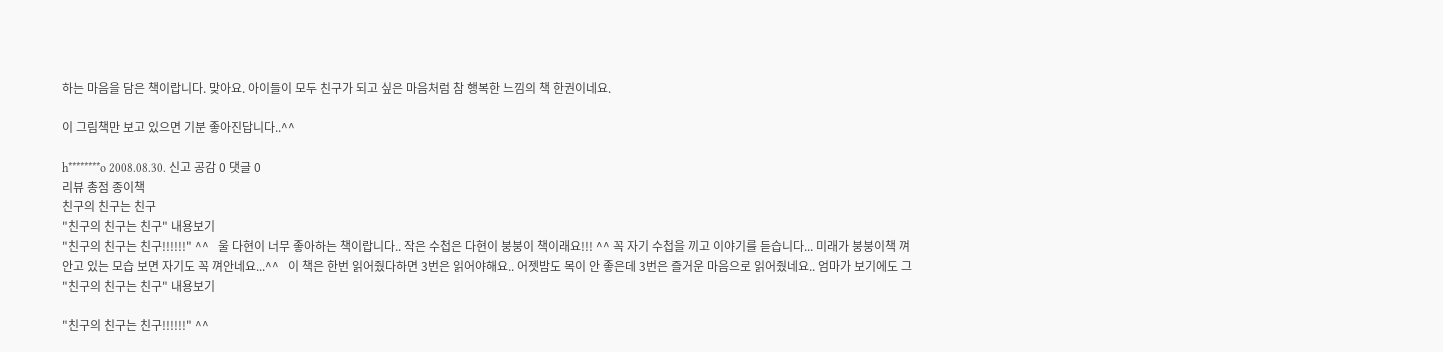하는 마음을 담은 책이랍니다. 맞아요. 아이들이 모두 친구가 되고 싶은 마음처럼 참 행복한 느낌의 책 한권이네요.

이 그림책만 보고 있으면 기분 좋아진답니다..^^

h********o 2008.08.30. 신고 공감 0 댓글 0
리뷰 총점 종이책
친구의 친구는 친구
"친구의 친구는 친구" 내용보기
"친구의 친구는 친구!!!!!!" ^^   울 다현이 너무 좋아하는 책이랍니다.. 작은 수첩은 다현이 붕붕이 책이래요!!! ^^ 꼭 자기 수첩을 끼고 이야기를 듣습니다... 미래가 붕붕이책 껴 안고 있는 모습 보면 자기도 꼭 껴안네요...^^   이 책은 한번 읽어줬다하면 3번은 읽어야해요.. 어젯밤도 목이 안 좋은데 3번은 즐거운 마음으로 읽어줬네요.. 엄마가 보기에도 그
"친구의 친구는 친구" 내용보기

"친구의 친구는 친구!!!!!!" ^^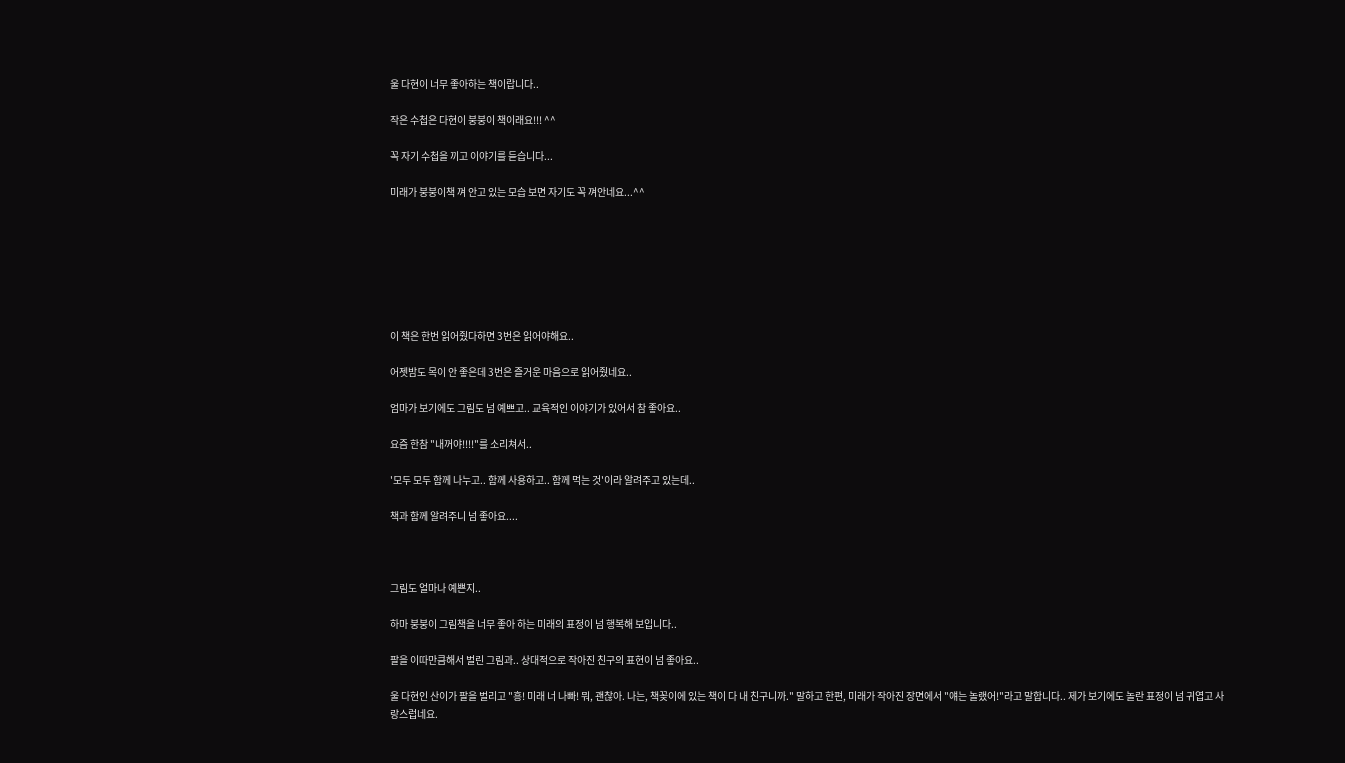울 다현이 너무 좋아하는 책이랍니다..

작은 수첩은 다현이 붕붕이 책이래요!!! ^^

꼭 자기 수첩을 끼고 이야기를 듣습니다...

미래가 붕붕이책 껴 안고 있는 모습 보면 자기도 꼭 껴안네요...^^







이 책은 한번 읽어줬다하면 3번은 읽어야해요..

어젯밤도 목이 안 좋은데 3번은 즐거운 마음으로 읽어줬네요..

엄마가 보기에도 그림도 넘 예쁘고.. 교육적인 이야기가 있어서 참 좋아요..

요즘 한참 "내꺼야!!!!"를 소리쳐서..

'모두 모두 함께 나누고.. 함께 사용하고.. 함께 먹는 것'이라 알려주고 있는데..

책과 함께 알려주니 넘 좋아요....



그림도 얼마나 예쁜지..

하마 붕붕이 그림책을 너무 좋아 하는 미래의 표정이 넘 행복해 보입니다..

팔을 이따만큼해서 벌린 그림과.. 상대적으로 작아진 친구의 표현이 넘 좋아요..

울 다현인 산이가 팔을 벌리고 "흥! 미래 너 나빠! 뭐, 괜찮아. 나는, 책꽂이에 있는 책이 다 내 친구니까." 말하고 한편, 미래가 작아진 장면에서 "얘는 놀랬어!"라고 말합니다.. 제가 보기에도 놀란 표정이 넘 귀엽고 사랑스럽네요.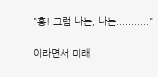"흥! 그럼 나는, 나는..........."

이라면서 미래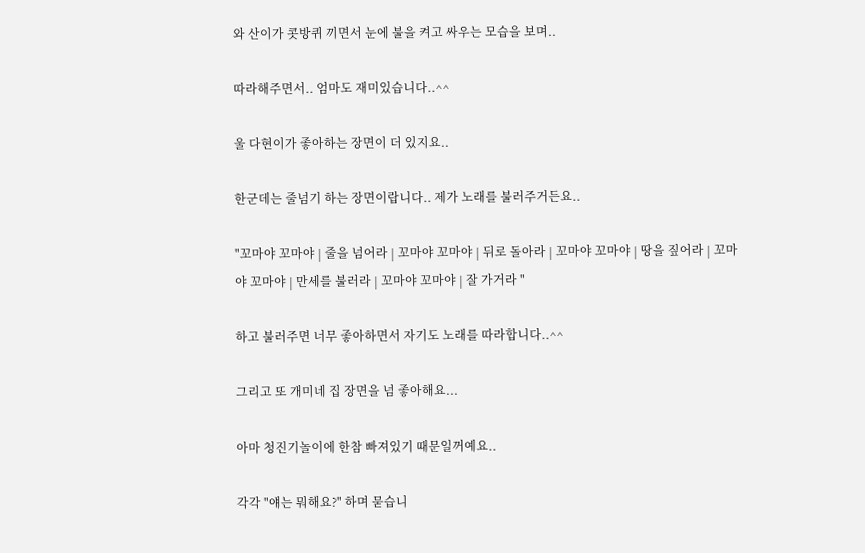와 산이가 콧방퀴 끼면서 눈에 불을 켜고 싸우는 모습을 보며..

따라해주면서.. 엄마도 재미있습니다..^^

울 다현이가 좋아하는 장면이 더 있지요..

한군데는 줄넘기 하는 장면이랍니다.. 제가 노래를 불러주거든요..

"꼬마야 꼬마야 | 줄을 넘어라 | 꼬마야 꼬마야 | 뒤로 돌아라 | 꼬마야 꼬마야 | 땅을 짚어라 | 꼬마야 꼬마야 | 만세를 불러라 | 꼬마야 꼬마야 | 잘 가거라 "

하고 불러주면 너무 좋아하면서 자기도 노래를 따라합니다..^^

그리고 또 개미네 집 장면을 넘 좋아해요...

아마 청진기놀이에 한참 빠져있기 때문일꺼예요..

각각 "얘는 뭐해요?" 하며 묻습니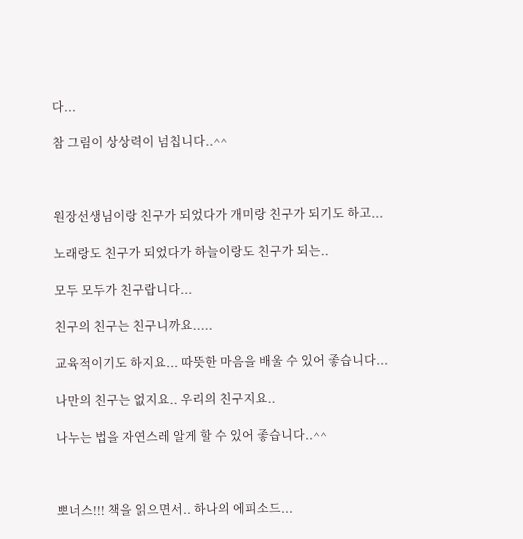다...

참 그림이 상상력이 넘칩니다..^^



원장선생님이랑 친구가 되었다가 개미랑 친구가 되기도 하고...

노래랑도 친구가 되었다가 하늘이랑도 친구가 되는..

모두 모두가 친구랍니다...

친구의 친구는 친구니까요.....

교육적이기도 하지요... 따뜻한 마음을 배울 수 있어 좋습니다...

나만의 친구는 없지요.. 우리의 친구지요..

나누는 법을 자연스레 알게 할 수 있어 좋습니다..^^



뽀너스!!! 책을 읽으면서.. 하나의 에피소드...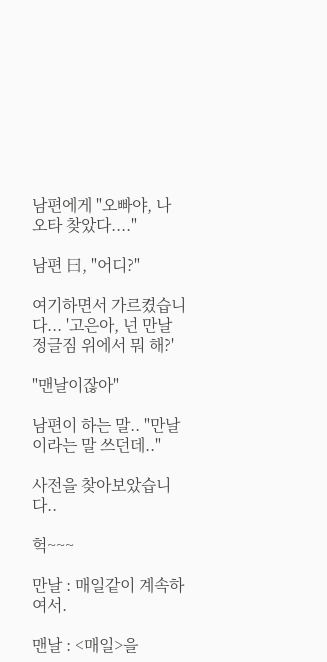남편에게 "오빠야, 나 오타 찾았다...."

남편 曰, "어디?"

여기하면서 가르켰습니다... '고은아, 넌 만날 정글짐 위에서 뭐 해?'

"맨날이잖아"

남편이 하는 말.. "만날이라는 말 쓰던데.."

사전을 찾아보았습니다..

헉~~~

만날 : 매일같이 계속하여서.

맨날 : <매일>을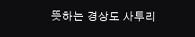뜻하는 경상도 사투리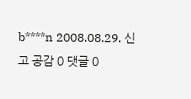b****n 2008.08.29. 신고 공감 0 댓글 0